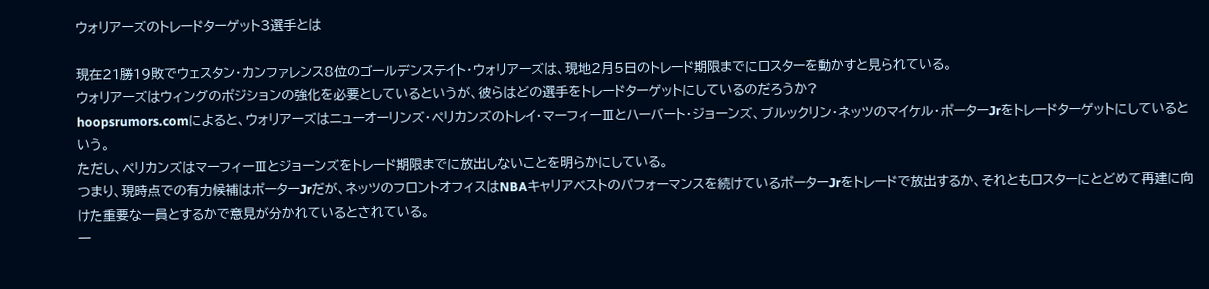ウォリアーズのトレードターゲット3選手とは

現在21勝19敗でウェスタン・カンファレンス8位のゴールデンステイト・ウォリアーズは、現地2月5日のトレード期限までにロスターを動かすと見られている。
ウォリアーズはウィングのポジションの強化を必要としているというが、彼らはどの選手をトレードターゲットにしているのだろうか?
hoopsrumors.comによると、ウォリアーズはニューオーリンズ・ペリカンズのトレイ・マーフィーⅢとハーバート・ジョーンズ、ブルックリン・ネッツのマイケル・ポーターJrをトレードターゲットにしているという。
ただし、ペリカンズはマーフィーⅢとジョーンズをトレード期限までに放出しないことを明らかにしている。
つまり、現時点での有力候補はポーターJrだが、ネッツのフロントオフィスはNBAキャリアベストのパフォーマンスを続けているポーターJrをトレードで放出するか、それともロスターにとどめて再建に向けた重要な一員とするかで意見が分かれているとされている。
一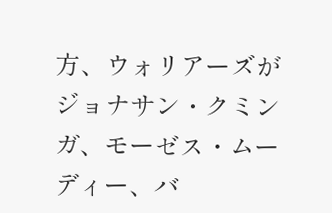方、ウォリアーズがジョナサン・クミンガ、モーゼス・ムーディー、バ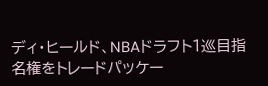ディ・ヒールド、NBAドラフト1巡目指名権をトレードパッケー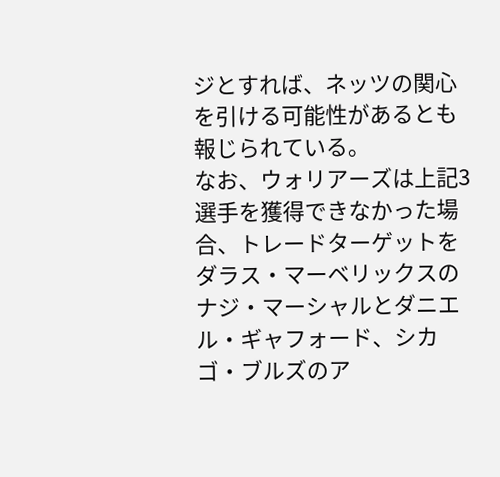ジとすれば、ネッツの関心を引ける可能性があるとも報じられている。
なお、ウォリアーズは上記3選手を獲得できなかった場合、トレードターゲットをダラス・マーベリックスのナジ・マーシャルとダニエル・ギャフォード、シカゴ・ブルズのア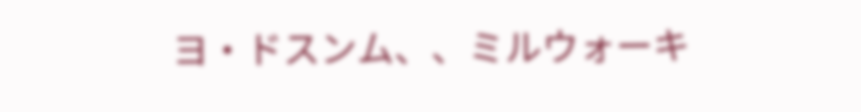ヨ・ドスンム、、ミルウォーキ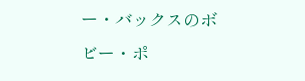ー・バックスのボビー・ポ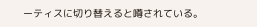ーティスに切り替えると噂されている。